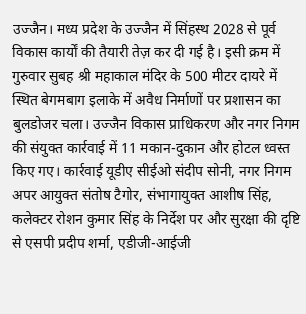उज्जैन। मध्य प्रदेश के उज्जैन में सिंहस्थ 2028 से पूर्व विकास कार्यों की तैयारी तेज़ कर दी गई है। इसी क्रम में गुरुवार सुबह श्री महाकाल मंदिर के 500 मीटर दायरे में स्थित बेगमबाग इलाके में अवैध निर्माणों पर प्रशासन का बुलडोजर चला। उज्जैन विकास प्राधिकरण और नगर निगम की संयुक्त कार्रवाई में 11 मकान-दुकान और होटल ध्वस्त किए गए। कार्रवाई यूडीए सीईओ संदीप सोनी, नगर निगम अपर आयुक्त संतोष टैगोर, संभागायुक्त आशीष सिंह, कलेक्टर रोशन कुमार सिंह के निर्देश पर और सुरक्षा की दृष्टि से एसपी प्रदीप शर्मा, एडीजी-आईजी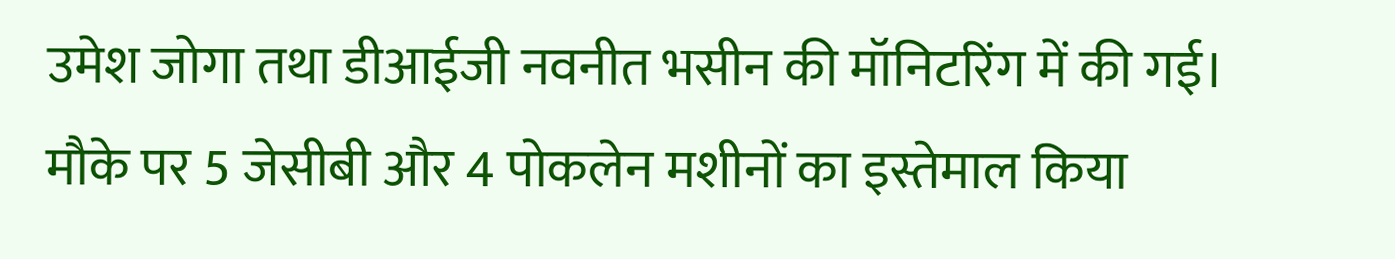उमेश जोगा तथा डीआईजी नवनीत भसीन की मॉनिटरिंग में की गई। मौके पर 5 जेसीबी और 4 पोकलेन मशीनों का इस्तेमाल किया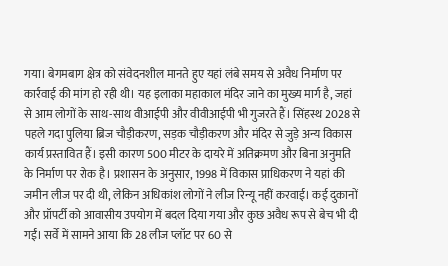गया। बेगमबाग क्षेत्र को संवेदनशील मानते हुए यहां लंबे समय से अवैध निर्माण पर कार्रवाई की मांग हो रही थी। यह इलाका महाकाल मंदिर जाने का मुख्य मार्ग है, जहां से आम लोगों के साथ-साथ वीआईपी और वीवीआईपी भी गुजरते हैं। सिंहस्थ 2028 से पहले गदा पुलिया ब्रिज चौड़ीकरण, सड़क चौड़ीकरण और मंदिर से जुड़े अन्य विकास कार्य प्रस्तावित हैं। इसी कारण 500 मीटर के दायरे में अतिक्रमण और बिना अनुमति के निर्माण पर रोक है। प्रशासन के अनुसार, 1998 में विकास प्राधिकरण ने यहां की जमीन लीज पर दी थी, लेकिन अधिकांश लोगों ने लीज रिन्यू नहीं करवाई। कई दुकानों और प्रॉपर्टी को आवासीय उपयोग में बदल दिया गया और कुछ अवैध रूप से बेच भी दी गईं। सर्वे में सामने आया कि 28 लीज प्लॉट पर 60 से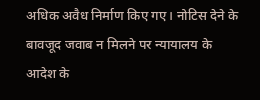अधिक अवैध निर्माण किए गए। नोटिस देने के बावजूद जवाब न मिलने पर न्यायालय के आदेश के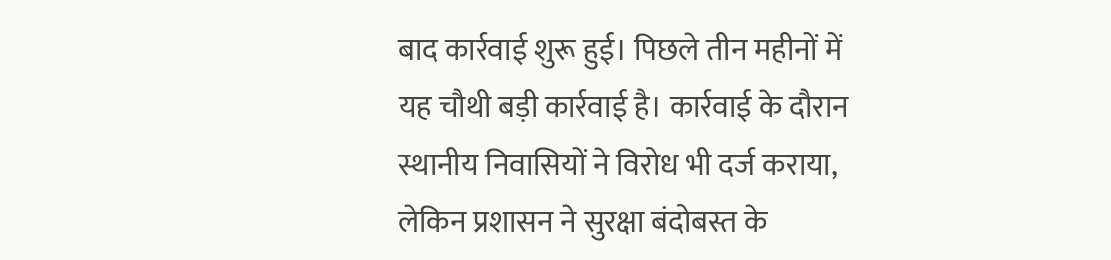बाद कार्रवाई शुरू हुई। पिछले तीन महीनों में यह चौथी बड़ी कार्रवाई है। कार्रवाई के दौरान स्थानीय निवासियों ने विरोध भी दर्ज कराया, लेकिन प्रशासन ने सुरक्षा बंदोबस्त के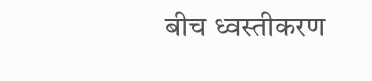बीच ध्वस्तीकरण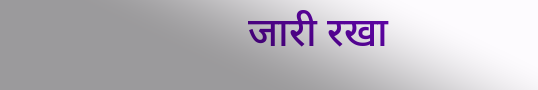जारी रखा